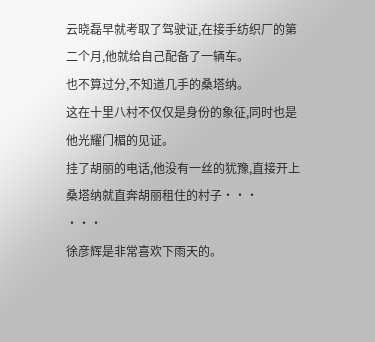云晓磊早就考取了驾驶证,在接手纺织厂的第二个月,他就给自己配备了一辆车。
也不算过分,不知道几手的桑塔纳。
这在十里八村不仅仅是身份的象征,同时也是他光耀门楣的见证。
挂了胡丽的电话,他没有一丝的犹豫,直接开上桑塔纳就直奔胡丽租住的村子···
···
徐彦辉是非常喜欢下雨天的。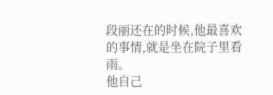段丽还在的时候,他最喜欢的事情,就是坐在院子里看雨。
他自己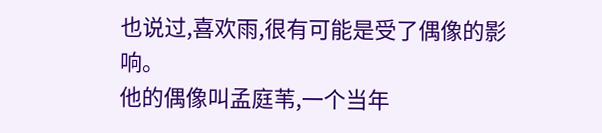也说过,喜欢雨,很有可能是受了偶像的影响。
他的偶像叫孟庭苇,一个当年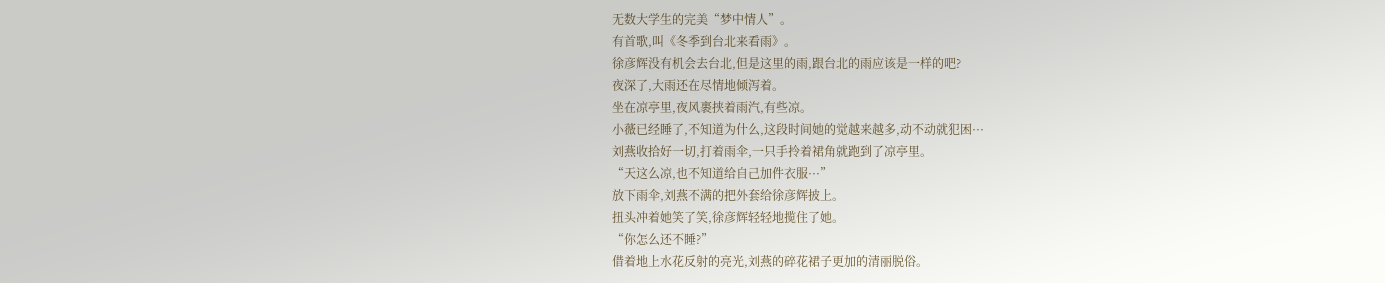无数大学生的完美“梦中情人”。
有首歌,叫《冬季到台北来看雨》。
徐彦辉没有机会去台北,但是这里的雨,跟台北的雨应该是一样的吧?
夜深了,大雨还在尽情地倾泻着。
坐在凉亭里,夜风裹挟着雨汽,有些凉。
小薇已经睡了,不知道为什么,这段时间她的觉越来越多,动不动就犯困···
刘燕收拾好一切,打着雨伞,一只手拎着裙角就跑到了凉亭里。
“天这么凉,也不知道给自己加件衣服···”
放下雨伞,刘燕不满的把外套给徐彦辉披上。
扭头冲着她笑了笑,徐彦辉轻轻地揽住了她。
“你怎么还不睡?”
借着地上水花反射的亮光,刘燕的碎花裙子更加的清丽脱俗。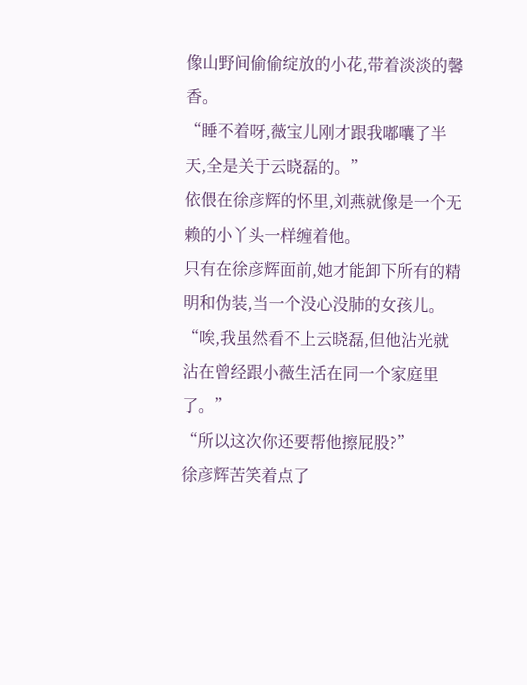像山野间偷偷绽放的小花,带着淡淡的馨香。
“睡不着呀,薇宝儿刚才跟我嘟囔了半天,全是关于云晓磊的。”
依偎在徐彦辉的怀里,刘燕就像是一个无赖的小丫头一样缠着他。
只有在徐彦辉面前,她才能卸下所有的精明和伪装,当一个没心没肺的女孩儿。
“唉,我虽然看不上云晓磊,但他沾光就沾在曾经跟小薇生活在同一个家庭里了。”
“所以这次你还要帮他擦屁股?”
徐彦辉苦笑着点了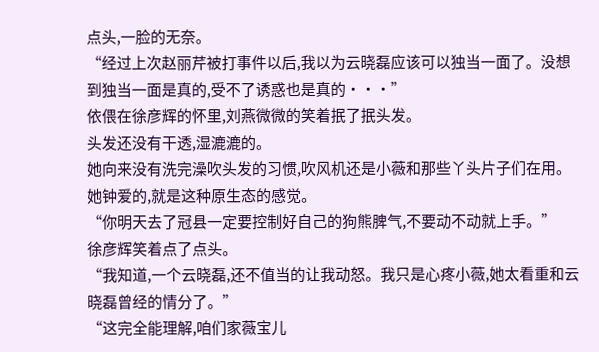点头,一脸的无奈。
“经过上次赵丽芹被打事件以后,我以为云晓磊应该可以独当一面了。没想到独当一面是真的,受不了诱惑也是真的···”
依偎在徐彦辉的怀里,刘燕微微的笑着抿了抿头发。
头发还没有干透,湿漉漉的。
她向来没有洗完澡吹头发的习惯,吹风机还是小薇和那些丫头片子们在用。
她钟爱的,就是这种原生态的感觉。
“你明天去了冠县一定要控制好自己的狗熊脾气,不要动不动就上手。”
徐彦辉笑着点了点头。
“我知道,一个云晓磊,还不值当的让我动怒。我只是心疼小薇,她太看重和云晓磊曾经的情分了。”
“这完全能理解,咱们家薇宝儿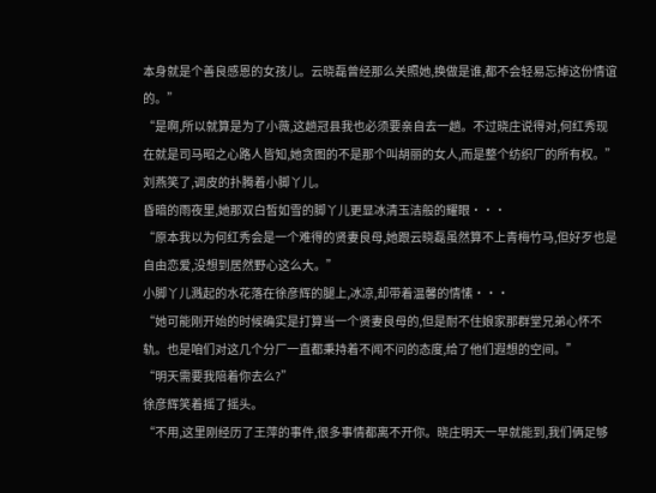本身就是个善良感恩的女孩儿。云晓磊曾经那么关照她,换做是谁,都不会轻易忘掉这份情谊的。”
“是啊,所以就算是为了小薇,这趟冠县我也必须要亲自去一趟。不过晓庄说得对,何红秀现在就是司马昭之心路人皆知,她贪图的不是那个叫胡丽的女人,而是整个纺织厂的所有权。”
刘燕笑了,调皮的扑腾着小脚丫儿。
昏暗的雨夜里,她那双白皙如雪的脚丫儿更显冰清玉洁般的耀眼···
“原本我以为何红秀会是一个难得的贤妻良母,她跟云晓磊虽然算不上青梅竹马,但好歹也是自由恋爱,没想到居然野心这么大。”
小脚丫儿溅起的水花落在徐彦辉的腿上,冰凉,却带着温馨的情愫···
“她可能刚开始的时候确实是打算当一个贤妻良母的,但是耐不住娘家那群堂兄弟心怀不轨。也是咱们对这几个分厂一直都秉持着不闻不问的态度,给了他们遐想的空间。”
“明天需要我陪着你去么?”
徐彦辉笑着摇了摇头。
“不用,这里刚经历了王萍的事件,很多事情都离不开你。晓庄明天一早就能到,我们俩足够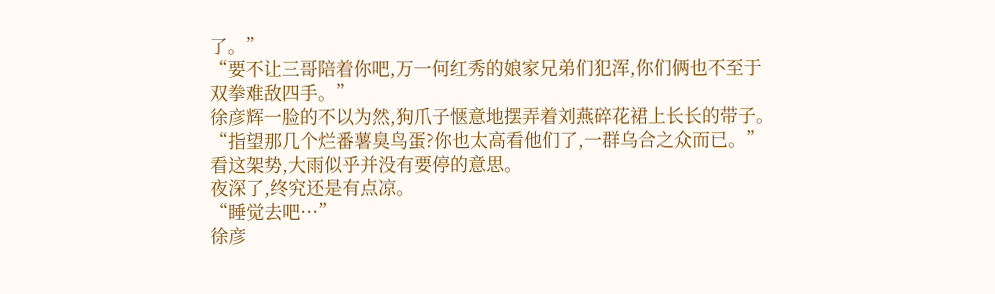了。”
“要不让三哥陪着你吧,万一何红秀的娘家兄弟们犯浑,你们俩也不至于双拳难敌四手。”
徐彦辉一脸的不以为然,狗爪子惬意地摆弄着刘燕碎花裙上长长的带子。
“指望那几个烂番薯臭鸟蛋?你也太高看他们了,一群乌合之众而已。”
看这架势,大雨似乎并没有要停的意思。
夜深了,终究还是有点凉。
“睡觉去吧···”
徐彦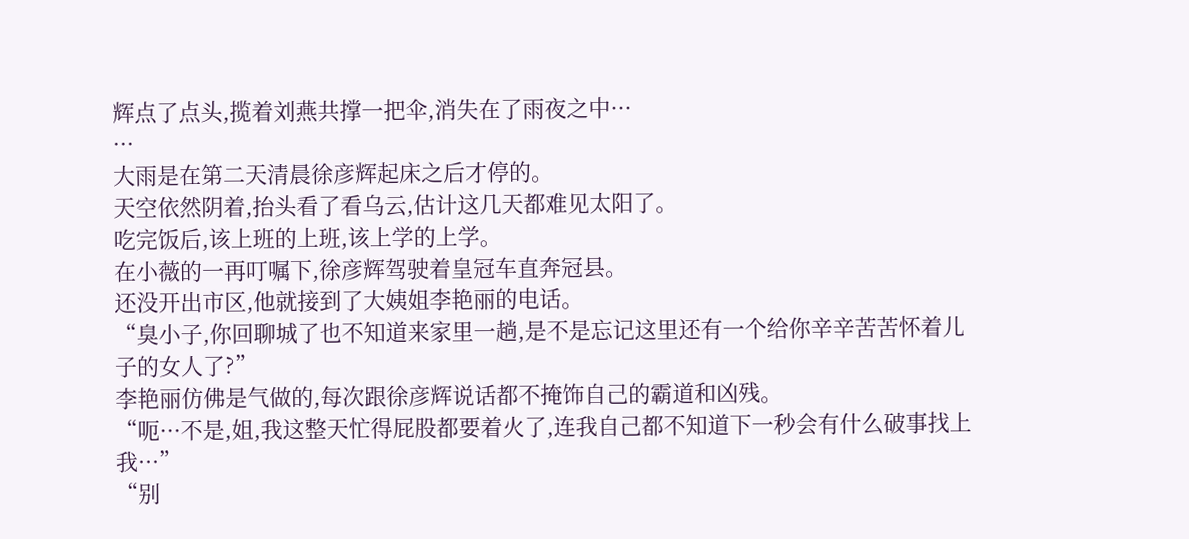辉点了点头,揽着刘燕共撑一把伞,消失在了雨夜之中···
···
大雨是在第二天清晨徐彦辉起床之后才停的。
天空依然阴着,抬头看了看乌云,估计这几天都难见太阳了。
吃完饭后,该上班的上班,该上学的上学。
在小薇的一再叮嘱下,徐彦辉驾驶着皇冠车直奔冠县。
还没开出市区,他就接到了大姨姐李艳丽的电话。
“臭小子,你回聊城了也不知道来家里一趟,是不是忘记这里还有一个给你辛辛苦苦怀着儿子的女人了?”
李艳丽仿佛是气做的,每次跟徐彦辉说话都不掩饰自己的霸道和凶残。
“呃···不是,姐,我这整天忙得屁股都要着火了,连我自己都不知道下一秒会有什么破事找上我···”
“别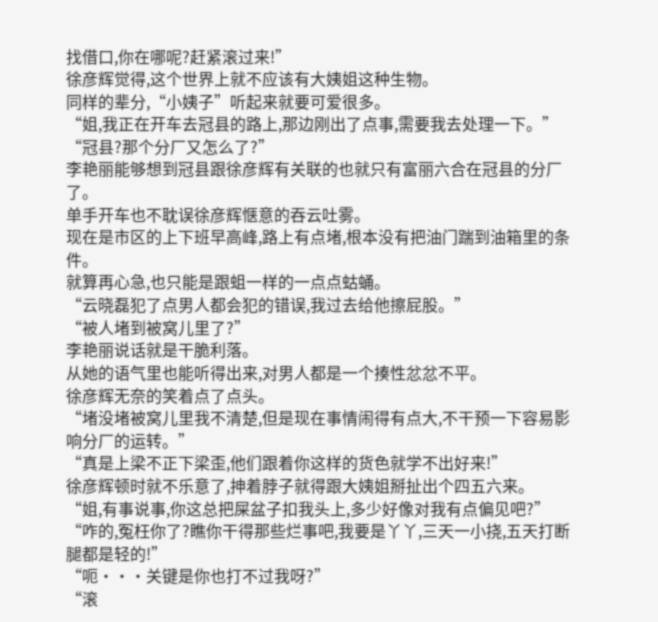找借口,你在哪呢?赶紧滚过来!”
徐彦辉觉得,这个世界上就不应该有大姨姐这种生物。
同样的辈分,“小姨子”听起来就要可爱很多。
“姐,我正在开车去冠县的路上,那边刚出了点事,需要我去处理一下。”
“冠县?那个分厂又怎么了?”
李艳丽能够想到冠县跟徐彦辉有关联的也就只有富丽六合在冠县的分厂了。
单手开车也不耽误徐彦辉惬意的吞云吐雾。
现在是市区的上下班早高峰,路上有点堵,根本没有把油门踹到油箱里的条件。
就算再心急,也只能是跟蛆一样的一点点蛄蛹。
“云晓磊犯了点男人都会犯的错误,我过去给他擦屁股。”
“被人堵到被窝儿里了?”
李艳丽说话就是干脆利落。
从她的语气里也能听得出来,对男人都是一个揍性忿忿不平。
徐彦辉无奈的笑着点了点头。
“堵没堵被窝儿里我不清楚,但是现在事情闹得有点大,不干预一下容易影响分厂的运转。”
“真是上梁不正下梁歪,他们跟着你这样的货色就学不出好来!”
徐彦辉顿时就不乐意了,抻着脖子就得跟大姨姐掰扯出个四五六来。
“姐,有事说事,你这总把屎盆子扣我头上,多少好像对我有点偏见吧?”
“咋的,冤枉你了?瞧你干得那些烂事吧,我要是丫丫,三天一小挠,五天打断腿都是轻的!”
“呃···关键是你也打不过我呀?”
“滚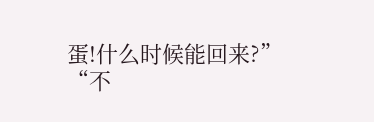蛋!什么时候能回来?”
“不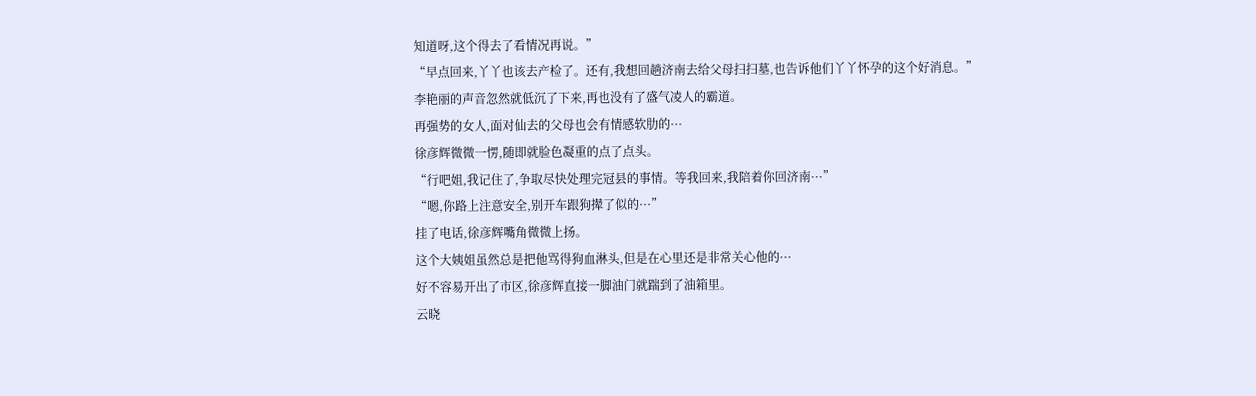知道呀,这个得去了看情况再说。”
“早点回来,丫丫也该去产检了。还有,我想回趟济南去给父母扫扫墓,也告诉他们丫丫怀孕的这个好消息。”
李艳丽的声音忽然就低沉了下来,再也没有了盛气凌人的霸道。
再强势的女人,面对仙去的父母也会有情感软肋的···
徐彦辉微微一愣,随即就脸色凝重的点了点头。
“行吧姐,我记住了,争取尽快处理完冠县的事情。等我回来,我陪着你回济南···”
“嗯,你路上注意安全,别开车跟狗撵了似的···”
挂了电话,徐彦辉嘴角微微上扬。
这个大姨姐虽然总是把他骂得狗血淋头,但是在心里还是非常关心他的···
好不容易开出了市区,徐彦辉直接一脚油门就踹到了油箱里。
云晓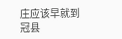庄应该早就到冠县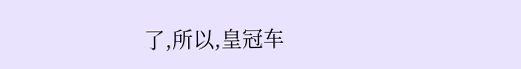了,所以,皇冠车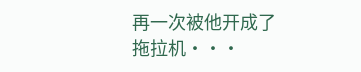再一次被他开成了拖拉机···